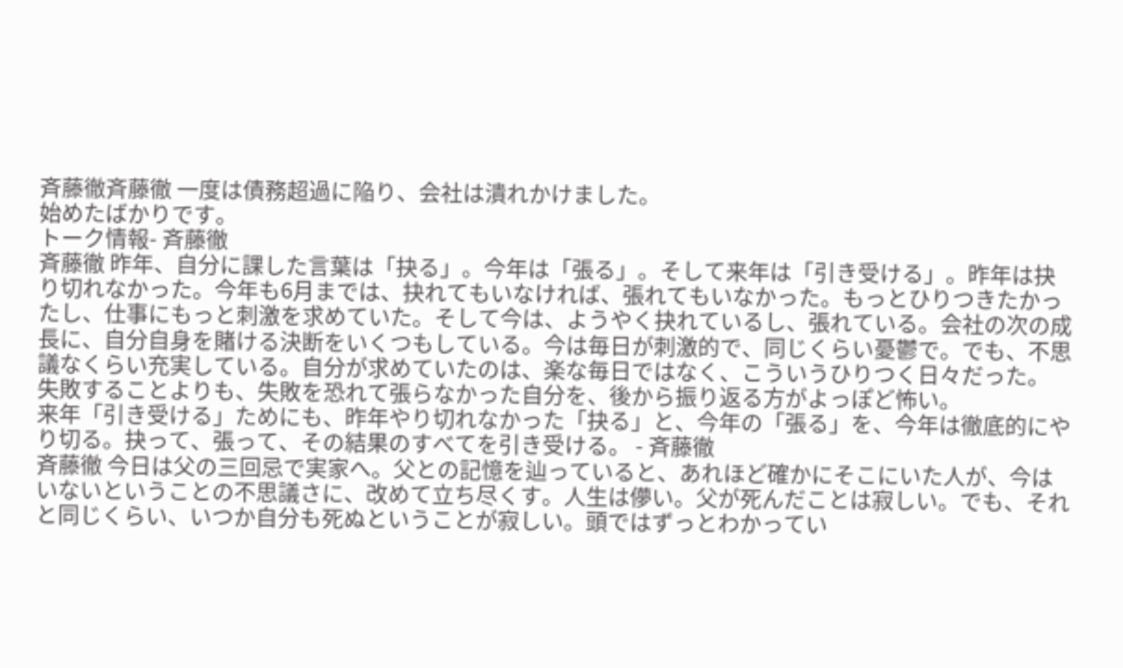斉藤徹斉藤徹 一度は債務超過に陥り、会社は潰れかけました。
始めたばかりです。
トーク情報- 斉藤徹
斉藤徹 昨年、自分に課した言葉は「抉る」。今年は「張る」。そして来年は「引き受ける」。昨年は抉り切れなかった。今年も6月までは、抉れてもいなければ、張れてもいなかった。もっとひりつきたかったし、仕事にもっと刺激を求めていた。そして今は、ようやく抉れているし、張れている。会社の次の成長に、自分自身を賭ける決断をいくつもしている。今は毎日が刺激的で、同じくらい憂鬱で。でも、不思議なくらい充実している。自分が求めていたのは、楽な毎日ではなく、こういうひりつく日々だった。
失敗することよりも、失敗を恐れて張らなかった自分を、後から振り返る方がよっぽど怖い。
来年「引き受ける」ためにも、昨年やり切れなかった「抉る」と、今年の「張る」を、今年は徹底的にやり切る。抉って、張って、その結果のすべてを引き受ける。 - 斉藤徹
斉藤徹 今日は父の三回忌で実家へ。父との記憶を辿っていると、あれほど確かにそこにいた人が、今はいないということの不思議さに、改めて立ち尽くす。人生は儚い。父が死んだことは寂しい。でも、それと同じくらい、いつか自分も死ぬということが寂しい。頭ではずっとわかってい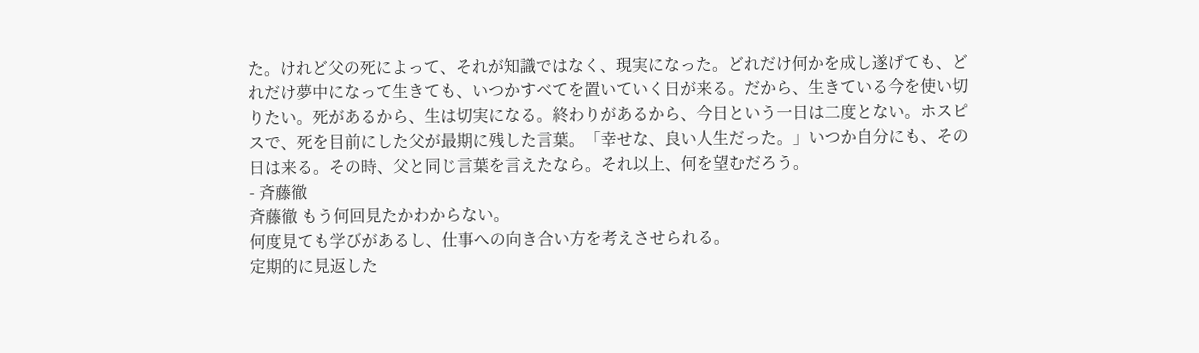た。けれど父の死によって、それが知識ではなく、現実になった。どれだけ何かを成し遂げても、どれだけ夢中になって生きても、いつかすべてを置いていく日が来る。だから、生きている今を使い切りたい。死があるから、生は切実になる。終わりがあるから、今日という一日は二度とない。ホスピスで、死を目前にした父が最期に残した言葉。「幸せな、良い人生だった。」いつか自分にも、その日は来る。その時、父と同じ言葉を言えたなら。それ以上、何を望むだろう。
- 斉藤徹
斉藤徹 もう何回見たかわからない。
何度見ても学びがあるし、仕事への向き合い方を考えさせられる。
定期的に見返した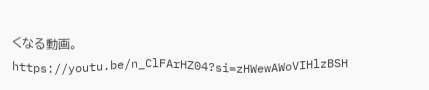くなる動画。
https://youtu.be/n_ClFArHZ04?si=zHWewAWoVIHlzBSH